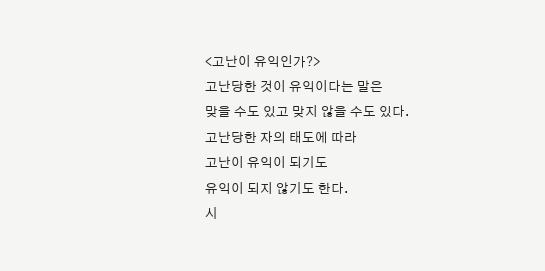<고난이 유익인가?>
고난당한 것이 유익이다는 말은
맞을 수도 있고 맞지 않을 수도 있다.
고난당한 자의 태도에 따라
고난이 유익이 되기도
유익이 되지 않기도 한다.
시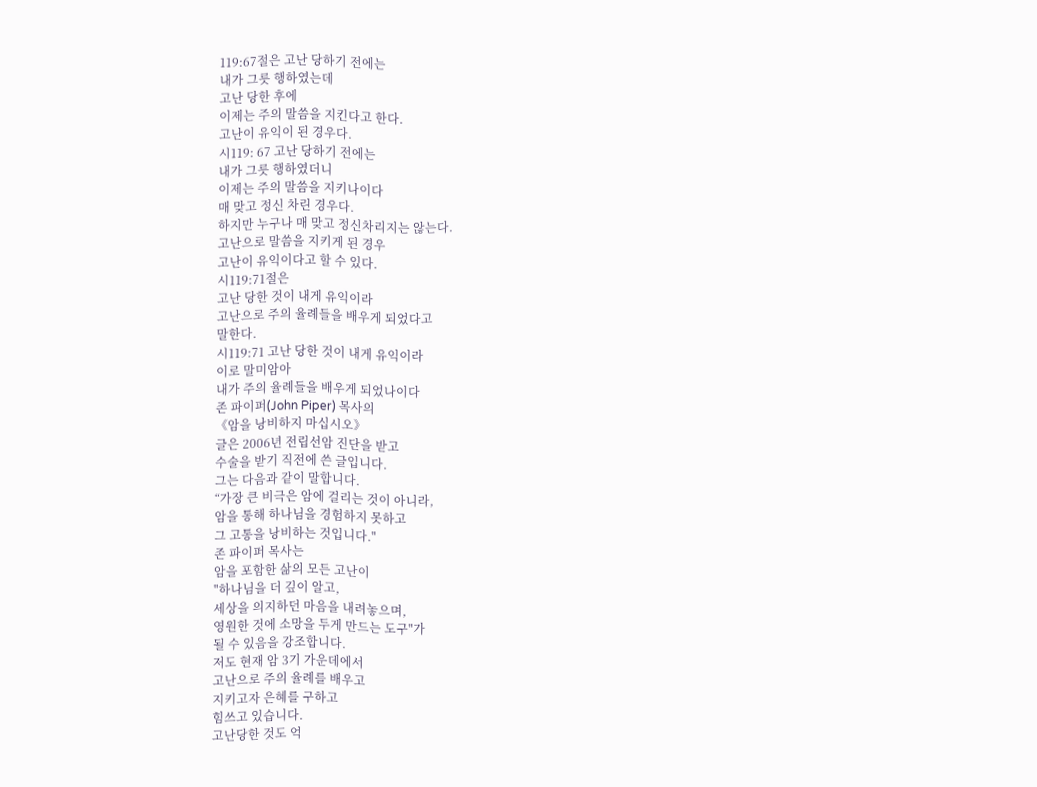119:67절은 고난 당하기 전에는
내가 그릇 행하였는데
고난 당한 후에
이제는 주의 말씀을 지킨다고 한다.
고난이 유익이 된 경우다.
시119: 67 고난 당하기 전에는
내가 그릇 행하였더니
이제는 주의 말씀을 지키나이다
매 맞고 정신 차린 경우다.
하지만 누구나 매 맞고 정신차리지는 않는다.
고난으로 말씀을 지키게 된 경우
고난이 유익이다고 할 수 있다.
시119:71절은
고난 당한 것이 내게 유익이라
고난으로 주의 율례들을 배우게 되었다고
말한다.
시119:71 고난 당한 것이 내게 유익이라
이로 말미암아
내가 주의 율례들을 배우게 되었나이다
존 파이퍼(John Piper) 목사의
《암을 낭비하지 마십시오》
글은 2006년 전립선암 진단을 받고
수술을 받기 직전에 쓴 글입니다.
그는 다음과 같이 말합니다.
“가장 큰 비극은 암에 걸리는 것이 아니라,
암을 통해 하나님을 경험하지 못하고
그 고통을 낭비하는 것입니다."
존 파이퍼 목사는
암을 포함한 삶의 모든 고난이
"하나님을 더 깊이 알고,
세상을 의지하던 마음을 내려놓으며,
영원한 것에 소망을 두게 만드는 도구"가
될 수 있음을 강조합니다.
저도 현재 암 3기 가운데에서
고난으로 주의 율례를 배우고
지키고자 은혜를 구하고
힘쓰고 있습니다.
고난당한 것도 억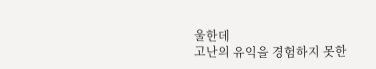울한데
고난의 유익을 경험하지 못한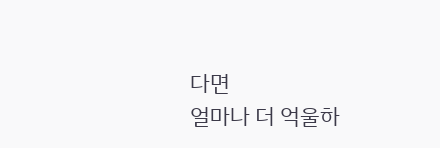다면
얼마나 더 억울하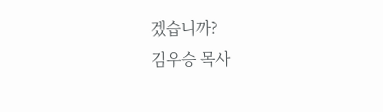겠습니까?
김우승 목사